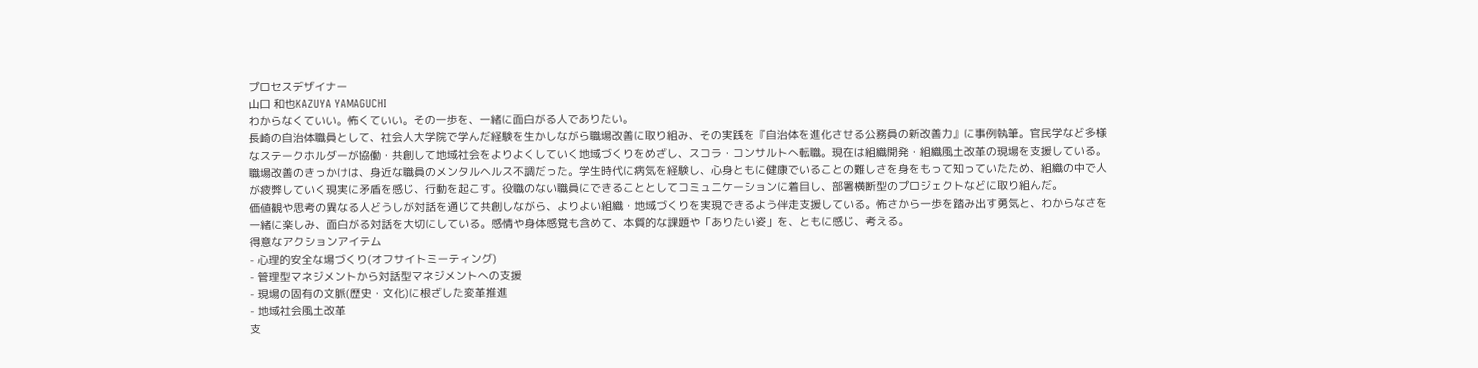プロセスデザイナー
山口 和也KAZUYA YAMAGUCHI
わからなくていい。怖くていい。その一歩を、一緒に面白がる人でありたい。
長崎の自治体職員として、社会人大学院で学んだ経験を生かしながら職場改善に取り組み、その実践を『自治体を進化させる公務員の新改善力』に事例執筆。官民学など多様なステークホルダーが協働・共創して地域社会をよりよくしていく地域づくりをめざし、スコラ・コンサルトへ転職。現在は組織開発・組織風土改革の現場を支援している。
職場改善のきっかけは、身近な職員のメンタルヘルス不調だった。学生時代に病気を経験し、心身ともに健康でいることの難しさを身をもって知っていたため、組織の中で人が疲弊していく現実に矛盾を感じ、行動を起こす。役職のない職員にできることとしてコミュニケーションに着目し、部署横断型のプロジェクトなどに取り組んだ。
価値観や思考の異なる人どうしが対話を通じて共創しながら、よりよい組織・地域づくりを実現できるよう伴走支援している。怖さから一歩を踏み出す勇気と、わからなさを一緒に楽しみ、面白がる対話を大切にしている。感情や身体感覚も含めて、本質的な課題や「ありたい姿」を、ともに感じ、考える。
得意なアクションアイテム
- 心理的安全な場づくり(オフサイトミーティング)
- 管理型マネジメントから対話型マネジメントへの支援
- 現場の固有の文脈(歴史・文化)に根ざした変革推進
- 地域社会風土改革
支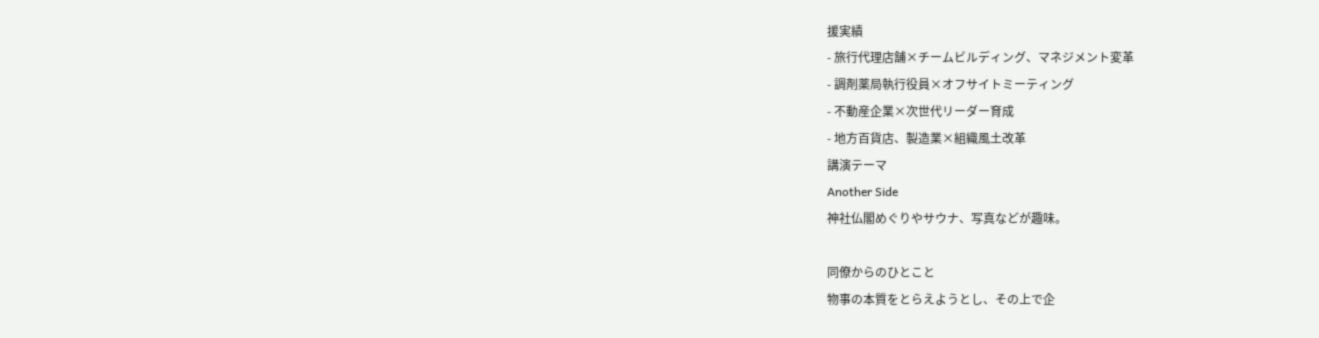援実績
- 旅行代理店舗×チームビルディング、マネジメント変革
- 調剤薬局執行役員×オフサイトミーティング
- 不動産企業×次世代リーダー育成
- 地方百貨店、製造業×組織風土改革
講演テーマ
Another Side
神社仏閣めぐりやサウナ、写真などが趣味。

同僚からのひとこと
物事の本質をとらえようとし、その上で企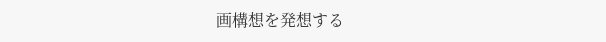画構想を発想する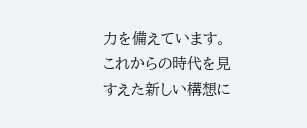力を備えています。
これからの時代を見すえた新しい構想に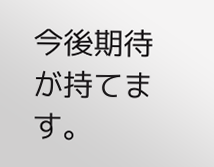今後期待が持てます。